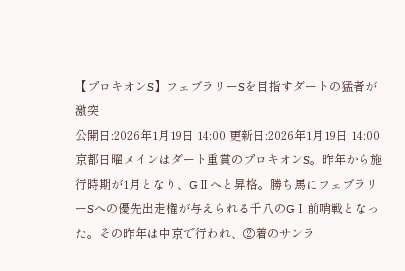【プロキオンS】フェブラリーSを目指すダートの猛者が激突
公開日:2026年1月19日 14:00 更新日:2026年1月19日 14:00
京都日曜メインはダート重賞のプロキオンS。昨年から施行時期が1月となり、GⅡへと昇格。勝ち馬にフェブラリーSへの優先出走権が与えられる千八のGⅠ前哨戦となった。その昨年は中京で行われ、②着のサンラ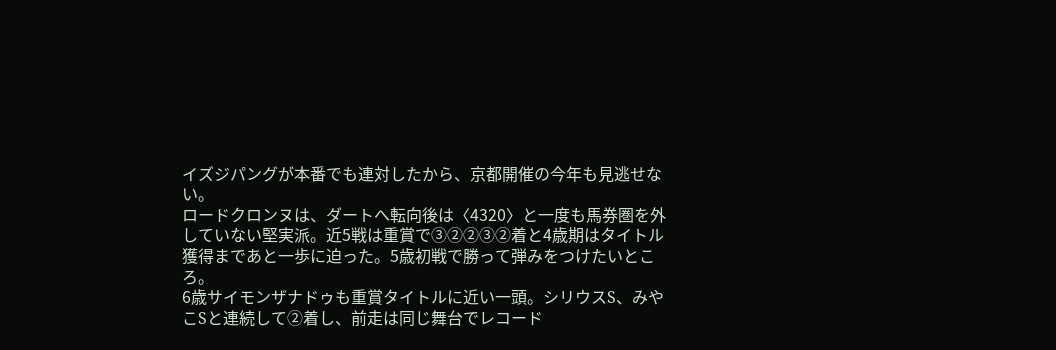イズジパングが本番でも連対したから、京都開催の今年も見逃せない。
ロードクロンヌは、ダートへ転向後は〈4320〉と一度も馬券圏を外していない堅実派。近5戦は重賞で③②②③②着と4歳期はタイトル獲得まであと一歩に迫った。5歳初戦で勝って弾みをつけたいところ。
6歳サイモンザナドゥも重賞タイトルに近い一頭。シリウスS、みやこSと連続して②着し、前走は同じ舞台でレコード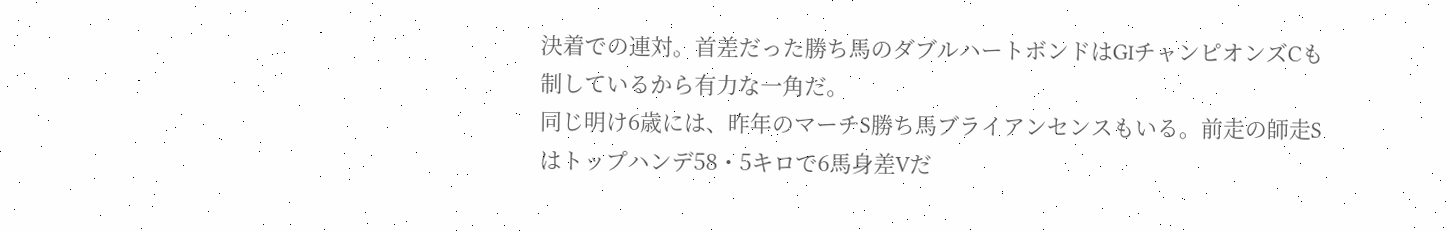決着での連対。首差だった勝ち馬のダブルハートボンドはGⅠチャンピオンズCも制しているから有力な一角だ。
同じ明け6歳には、昨年のマーチS勝ち馬ブライアンセンスもいる。前走の師走Sはトップハンデ58・5キロで6馬身差Vだ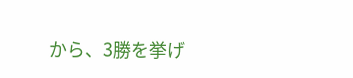から、3勝を挙げ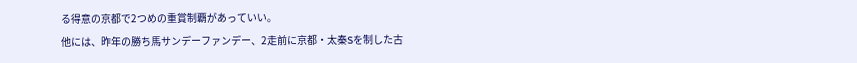る得意の京都で2つめの重賞制覇があっていい。
他には、昨年の勝ち馬サンデーファンデー、2走前に京都・太秦Sを制した古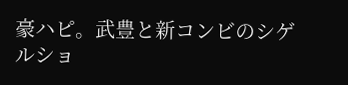豪ハピ。武豊と新コンビのシゲルショ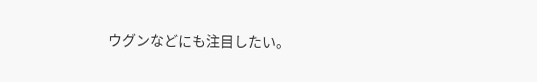ウグンなどにも注目したい。